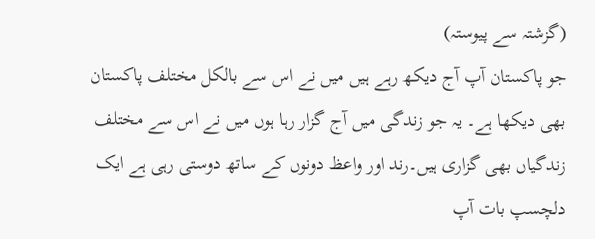(گزشتہ سے پیوستہ)
جو پاکستان آپ آج دیکھ رہے ہیں میں نے اس سے بالکل مختلف پاکستان بھی دیکھا ہے۔ یہ جو زندگی میں آج گزار رہا ہوں میں نے اس سے مختلف زندگیاں بھی گزاری ہیں۔رند اور واعظ دونوں کے ساتھ دوستی رہی ہے ایک دلچسپ بات آپ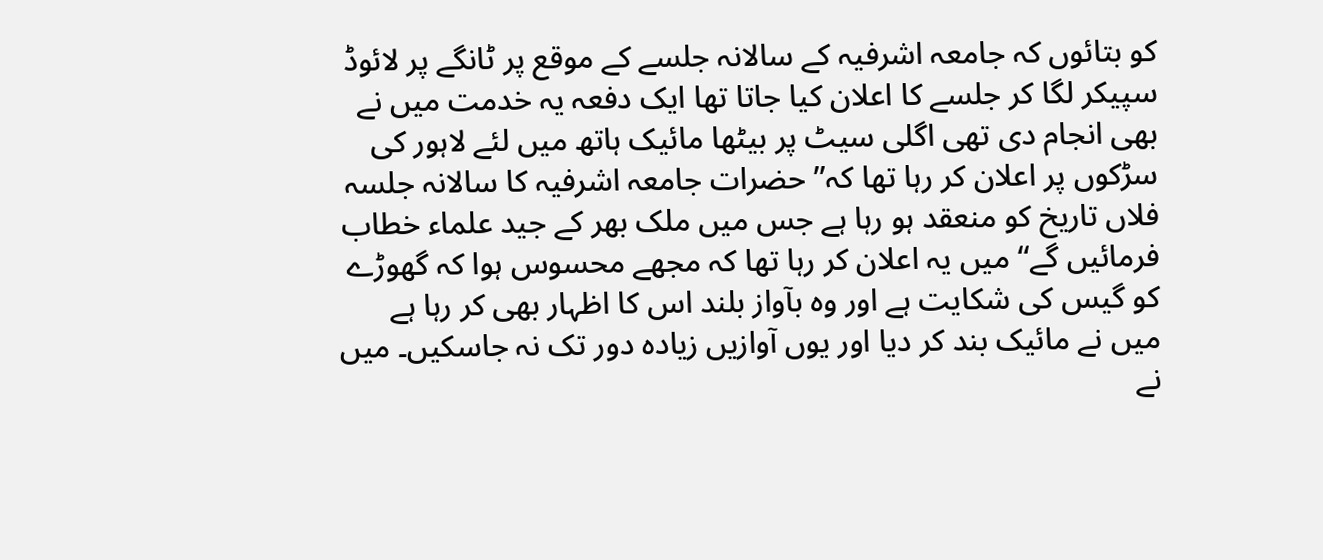کو بتائوں کہ جامعہ اشرفیہ کے سالانہ جلسے کے موقع پر ٹانگے پر لائوڈ سپیکر لگا کر جلسے کا اعلان کیا جاتا تھا ایک دفعہ یہ خدمت میں نے بھی انجام دی تھی اگلی سیٹ پر بیٹھا مائیک ہاتھ میں لئے لاہور کی سڑکوں پر اعلان کر رہا تھا کہ’’ حضرات جامعہ اشرفیہ کا سالانہ جلسہ فلاں تاریخ کو منعقد ہو رہا ہے جس میں ملک بھر کے جید علماء خطاب فرمائیں گے‘‘ میں یہ اعلان کر رہا تھا کہ مجھے محسوس ہوا کہ گھوڑے کو گیس کی شکایت ہے اور وہ بآواز بلند اس کا اظہار بھی کر رہا ہے میں نے مائیک بند کر دیا اور یوں آوازیں زیادہ دور تک نہ جاسکیں۔ میں نے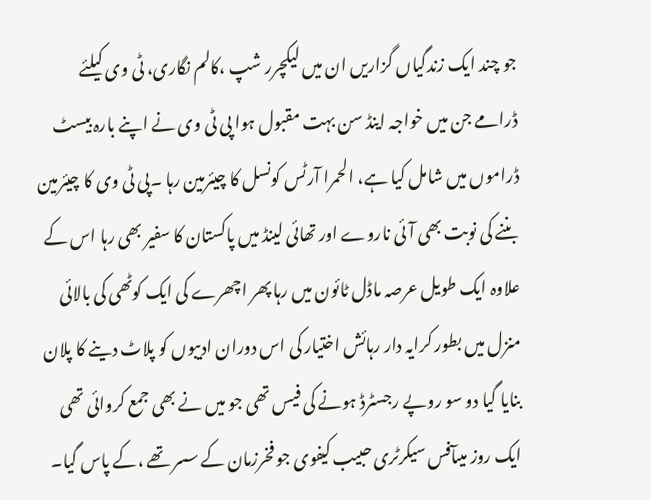جو چند ایک زندگیاں گزاریں ان میں لیکچرر شپ ،کالم نگاری، ٹی وی کیلئے ڈرامے جن میں خواجہ اینڈ سن بہت مقبول ہوا پی ٹی وی نے اپنے بارہ بیسٹ ڈراموں میں شامل کیا ہے، الحمرا آرٹس کونسل کا چیئرمین رہا ۔پی ٹی وی کا چیئرمین بننے کی نوبت بھی آئی ناروے اور تھائی لینڈ میں پاکستان کا سفیر بھی رہا اس کے علاوہ ایک طویل عرصہ ماڈل ٹائون میں رہا پھر اچھرے کی ایک کوٹھی کی بالائی منزل میں بطور کرایہ دار رہائش اختیار کی اس دوران ادیبوں کو پلاٹ دینے کا پلان بنایا گیا دو سو روپے رجسٹرڈ ہونے کی فیس تھی جو میں نے بھی جمع کروائی تھی ایک روز میںآفس سیکرٹری حبیب کیفوی جو فخرزمان کے سسر تھے ،کے پاس گیا۔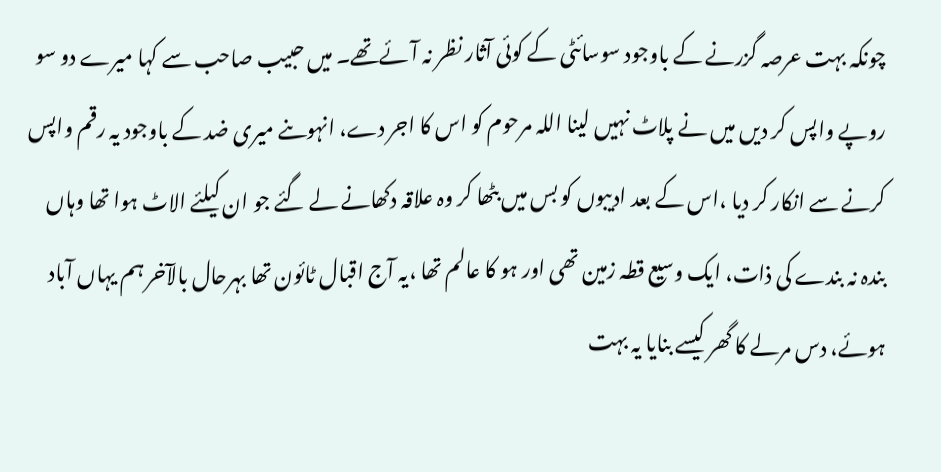چونکہ بہت عرصہ گزرنے کے باوجود سوسائٹی کے کوئی آثار نظر نہ آئےتھے۔ میں حبیب صاحب سے کہا میرے دو سو روپے واپس کر دیں میں نے پلاٹ نہیں لینا اللہ مرحوم کو اس کا اجر دے، انہوںنے میری ضد کے باوجود یہ رقم واپس کرنے سے انکار کر دیا ،اس کے بعد ادیبوں کو بس میں بٹھا کر وہ علاقہ دکھانے لے گئے جو ان کیلئے الاٹ ہوا تھا وہاں بندہ نہ بندے کی ذات، ایک وسیع قطہ زمین تھی اور ہو کا عالم تھا ،یہ آج اقبال ٹائون تھا بہرحال بالآخر ہم یہاں آباد ہوئے، دس مرلے کا گھر کیسے بنایا یہ بہت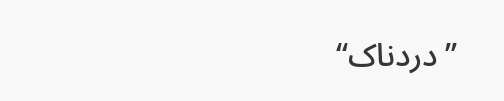’’دردناک‘‘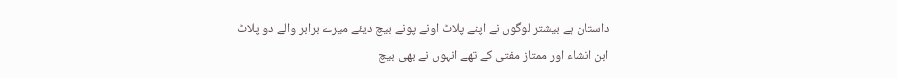داستان ہے بیشتر لوگوں نے اپنے پلاٹ اونے پونے بیچ دیئے میرے برابر والے دو پلاٹ ابن انشاء اور ممتاز مفتی کے تھے انہوں نے بھی بیچ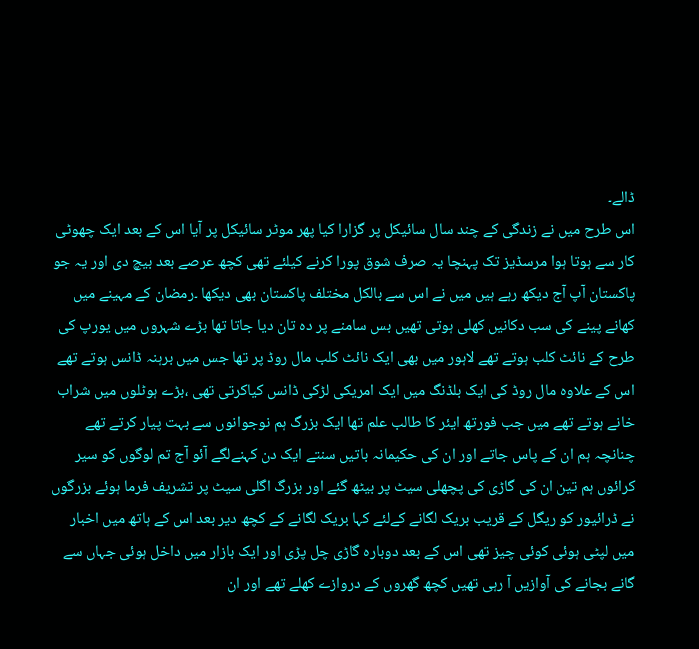ڈالے۔
اس طرح میں نے زندگی کے چند سال سائیکل پر گزارا کیا پھر موٹر سائیکل پر آیا اس کے بعد ایک چھوٹی کار سے ہوتا ہوا مرسڈیز تک پہنچا یہ صرف شوق پورا کرنے کیلئے تھی کچھ عرصے بعد بیچ دی اور یہ جو پاکستان آپ آج دیکھ رہے ہیں میں نے اس سے بالکل مختلف پاکستان بھی دیکھا ۔رمضان کے مہینے میں کھانے پینے کی سب دکانیں کھلی ہوتی تھیں بس سامنے پر دہ تان دیا جاتا تھا بڑے شہروں میں یورپ کی طرح کے نائٹ کلب ہوتے تھے لاہور میں بھی ایک نائٹ کلب مال روڈ پر تھا جس میں برہنہ ڈانس ہوتے تھے اس کے علاوہ مال روڈ کی ایک بلڈنگ میں ایک امریکی لڑکی ڈانس کیاکرتی تھی ،بڑے ہوٹلوں میں شراب خانے ہوتے تھے میں جب فورتھ ایئر کا طالب علم تھا ایک بزرگ ہم نوجوانوں سے بہت پیار کرتے تھے چنانچہ ہم ان کے پاس جاتے اور ان کی حکیمانہ باتیں سنتے ایک دن کہنےلگے آئو آج تم لوگوں کو سیر کرائوں ہم تین ان کی گاڑی کی پچھلی سیٹ پر بیٹھ گئے اور بزرگ اگلی سیٹ پر تشریف فرما ہوئے بزرگوں نے ڈرائیور کو ریگل کے قریب بریک لگانے کےلئے کہا بریک لگانے کے کچھ دیر بعد اس کے ہاتھ میں اخبار میں لپٹی ہوئی کوئی چیز تھی اس کے بعد دوبارہ گاڑی چل پڑی اور ایک بازار میں داخل ہوئی جہاں سے گانے بجانے کی آوازیں آ رہی تھیں کچھ گھروں کے دروازے کھلے تھے اور ان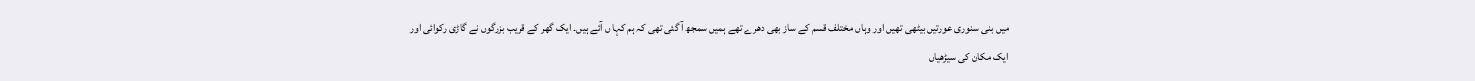میں بنی سنوری عورتیں بیٹھی تھیں اور وہاں مختلف قسم کے ساز بھی دھرے تھے ہمیں سمجھ آ گئی تھی کہ ہم کہا ں آئے ہیں۔ ایک گھر کے قریب بزرگوں نے گاڑی رکوائی اور ایک مکان کی سیڑھیاں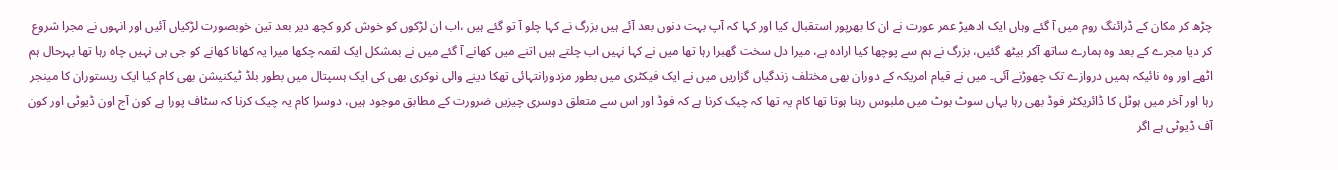چڑھ کر مکان کے ڈرائنگ روم میں آ گئے وہاں ایک ادھیڑ عمر عورت نے ان کا بھرپور استقبال کیا اور کہا کہ آپ بہت دنوں بعد آئے ہیں بزرگ نے کہا چلو آ تو گئے ہیں ،اب ان لڑکوں کو خوش کرو کچھ دیر بعد تین خوبصورت لڑکیاں آئیں اور انہوں نے مجرا شروع کر دیا مجرے کے بعد وہ ہمارے ساتھ آکر بیٹھ گئیں، بزرگ نے ہم سے پوچھا کیا ارادہ ہے، میرا دل سخت گھبرا رہا تھا میں نے کہا نہیں اب چلتے ہیں اتنے میں کھانے آ گئے میں نے بمشکل ایک لقمہ چکھا میرا یہ کھانا کھانے کو جی ہی نہیں چاہ رہا تھا بہرحال ہم اٹھے اور وہ نائیکہ ہمیں دروازے تک چھوڑنے آئی۔ میں نے قیام امریکہ کے دوران بھی مختلف زندگیاں گزاریں میں نے ایک فیکٹری میں بطور مزدورانتہائی تھکا دینے والی نوکری بھی کی ایک ہسپتال میں بطور بلڈ ٹیکنیشن بھی کام کیا ایک ریستوران کا مینجر رہا اور آخر میں ہوٹل کا ڈائریکٹر فوڈ بھی رہا یہاں سوٹ بوٹ میں ملبوس رہنا ہوتا تھا کام یہ تھا کہ چیک کرنا ہے کہ فوڈ اور اس سے متعلق دوسری چیزیں ضرورت کے مطابق موجود ہیں، دوسرا کام یہ چیک کرنا کہ سٹاف پورا ہے کون آج اون ڈیوٹی اور کون آف ڈیوٹی ہے اگر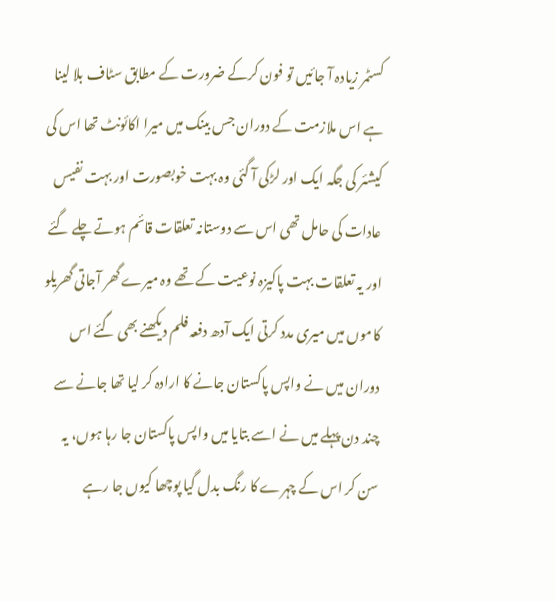کسٹمر زیادہ آ جائیں تو فون کرکے ضرورت کے مطابق سٹاف بلا لینا ہے اس ملازمت کے دوران جس بینک میں میرا اکائونٹ تھا اس کی کیشئر کی جگہ ایک اور لڑکی آ گئی وہ بہت خوبصورت اور بہت نفیس عادات کی حامل تھی اس سے دوستانہ تعلقات قائم ہوتے چلے گئے اور یہ تعلقات بہت پاکیزہ نوعیت کے تھے وہ میرے گھر آجاتی گھریلو کاموں میں میری مدد کرتی ایک آدھ دفعہ فلم دیکھنے بھی گئے اس دوران میں نے واپس پاکستان جانے کا ارادہ کر لیا تھا جانے سے چند دن پہلے میں نے اسے بتایا میں واپس پاکستان جا رہا ہوں، یہ سن کر اس کے چہرے کا رنگ بدل گیا پوچھا کیوں جا رہے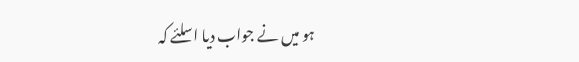ہو میں نے جواب دیا اسلئے کہ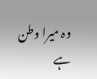وہ میرا وطن ہے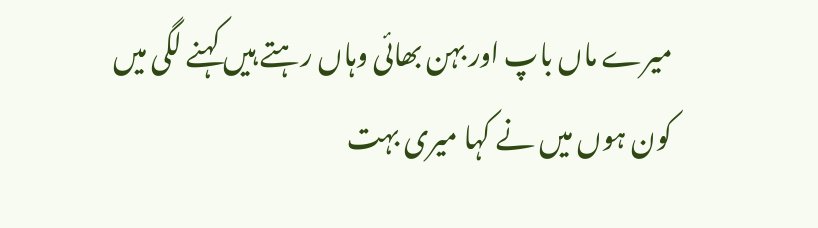میرے ماں باپ اور بہن بھائی وہاں رہتے ہیں کہنے لگی میں کون ہوں میں نے کہا میری بہت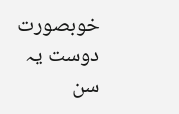خوبصورت دوست یہ سن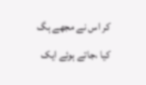کر اس نے مجھے ہگ کیا ،جاتے ہوئے ایک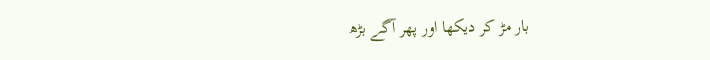بار مڑ کر دیکھا اور پھر آگے بڑھ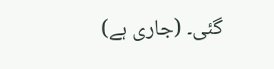گئی۔ (جاری ہے)